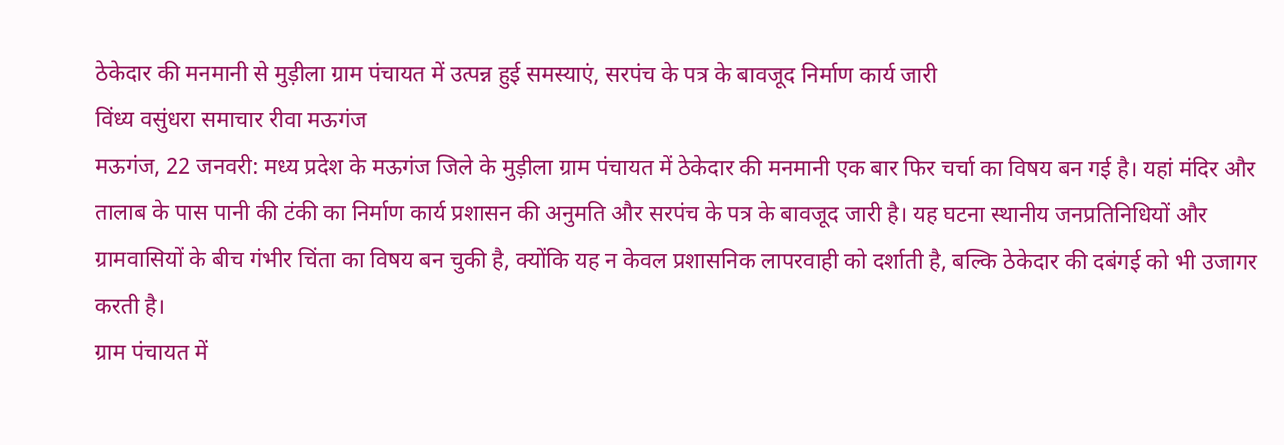ठेकेदार की मनमानी से मुड़ीला ग्राम पंचायत में उत्पन्न हुई समस्याएं, सरपंच के पत्र के बावजूद निर्माण कार्य जारी
विंध्य वसुंधरा समाचार रीवा मऊगंज
मऊगंज, 22 जनवरी: मध्य प्रदेश के मऊगंज जिले के मुड़ीला ग्राम पंचायत में ठेकेदार की मनमानी एक बार फिर चर्चा का विषय बन गई है। यहां मंदिर और तालाब के पास पानी की टंकी का निर्माण कार्य प्रशासन की अनुमति और सरपंच के पत्र के बावजूद जारी है। यह घटना स्थानीय जनप्रतिनिधियों और ग्रामवासियों के बीच गंभीर चिंता का विषय बन चुकी है, क्योंकि यह न केवल प्रशासनिक लापरवाही को दर्शाती है, बल्कि ठेकेदार की दबंगई को भी उजागर करती है।
ग्राम पंचायत में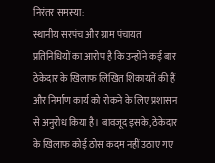निरंतर समस्या:
स्थानीय सरपंच और ग्राम पंचायत प्रतिनिधियों का आरोप है कि उन्होंने कई बार ठेकेदार के खिलाफ लिखित शिकायतें की हैं और निर्माण कार्य को रोकने के लिए प्रशासन से अनुरोध किया है। बावजूद इसके, ठेकेदार के खिलाफ कोई ठोस कदम नहीं उठाए गए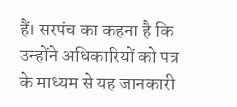हैं। सरपंच का कहना है कि उन्होंने अधिकारियों को पत्र के माध्यम से यह जानकारी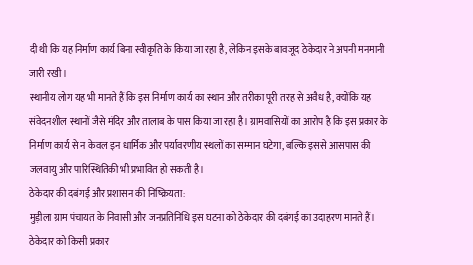दी थी कि यह निर्माण कार्य बिना स्वीकृति के किया जा रहा है, लेकिन इसके बावजूद ठेकेदार ने अपनी मनमानी जारी रखी।
स्थानीय लोग यह भी मानते हैं कि इस निर्माण कार्य का स्थान और तरीका पूरी तरह से अवैध है, क्योंकि यह संवेदनशील स्थानों जैसे मंदिर और तालाब के पास किया जा रहा है। ग्रामवासियों का आरोप है कि इस प्रकार के निर्माण कार्य से न केवल इन धार्मिक और पर्यावरणीय स्थलों का सम्मान घटेगा, बल्कि इससे आसपास की जलवायु और पारिस्थितिकी भी प्रभावित हो सकती है।
ठेकेदार की दबंगई और प्रशासन की निष्क्रियता:
मुड़ीला ग्राम पंचायत के निवासी और जनप्रतिनिधि इस घटना को ठेकेदार की दबंगई का उदाहरण मानते हैं। ठेकेदार को किसी प्रकार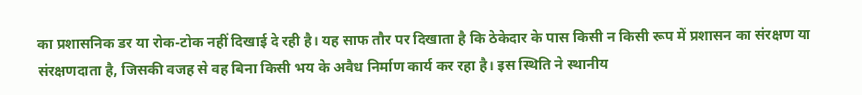का प्रशासनिक डर या रोक-टोक नहीं दिखाई दे रही है। यह साफ तौर पर दिखाता है कि ठेकेदार के पास किसी न किसी रूप में प्रशासन का संरक्षण या संरक्षणदाता है, जिसकी वजह से वह बिना किसी भय के अवैध निर्माण कार्य कर रहा है। इस स्थिति ने स्थानीय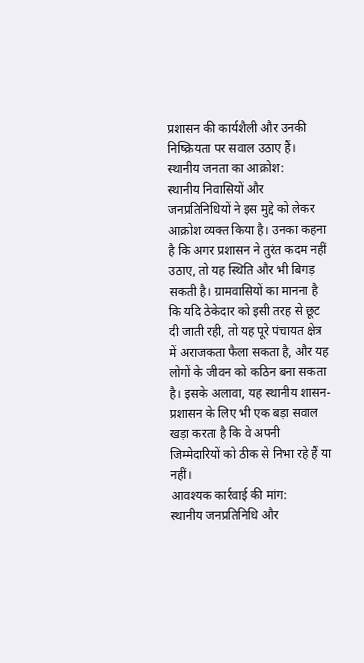प्रशासन की कार्यशैली और उनकी निष्क्रियता पर सवाल उठाए हैं।
स्थानीय जनता का आक्रोश:
स्थानीय निवासियों और जनप्रतिनिधियों ने इस मुद्दे को लेकर आक्रोश व्यक्त किया है। उनका कहना है कि अगर प्रशासन ने तुरंत कदम नहीं उठाए, तो यह स्थिति और भी बिगड़ सकती है। ग्रामवासियों का मानना है कि यदि ठेकेदार को इसी तरह से छूट दी जाती रही, तो यह पूरे पंचायत क्षेत्र में अराजकता फैला सकता है, और यह लोगों के जीवन को कठिन बना सकता है। इसके अलावा, यह स्थानीय शासन-प्रशासन के लिए भी एक बड़ा सवाल खड़ा करता है कि वे अपनी जिम्मेदारियों को ठीक से निभा रहे हैं या नहीं।
आवश्यक कार्रवाई की मांग:
स्थानीय जनप्रतिनिधि और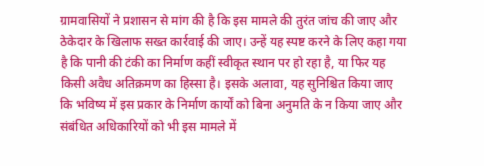ग्रामवासियों ने प्रशासन से मांग की है कि इस मामले की तुरंत जांच की जाए और ठेकेदार के खिलाफ सख्त कार्रवाई की जाए। उन्हें यह स्पष्ट करने के लिए कहा गया है कि पानी की टंकी का निर्माण कहीं स्वीकृत स्थान पर हो रहा है, या फिर यह किसी अवैध अतिक्रमण का हिस्सा है। इसके अलावा, यह सुनिश्चित किया जाए कि भविष्य में इस प्रकार के निर्माण कार्यों को बिना अनुमति के न किया जाए और संबंधित अधिकारियों को भी इस मामले में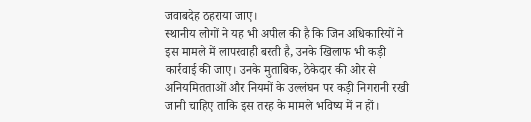जवाबदेह ठहराया जाए।
स्थानीय लोगों ने यह भी अपील की है कि जिन अधिकारियों ने इस मामले में लापरवाही बरती है, उनके खिलाफ भी कड़ी कार्रवाई की जाए। उनके मुताबिक, ठेकेदार की ओर से अनियमितताओं और नियमों के उल्लंघन पर कड़ी निगरानी रखी जानी चाहिए ताकि इस तरह के मामले भविष्य में न हों।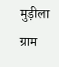मुड़ीला ग्राम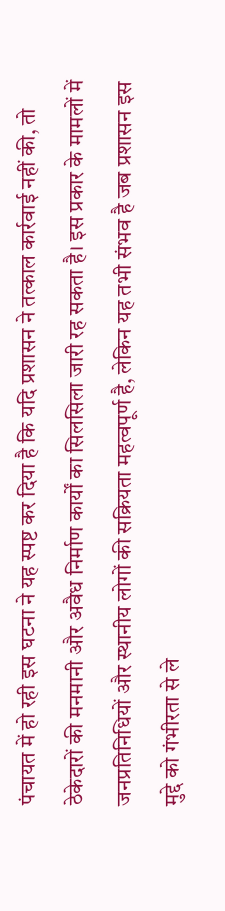पंचायत में हो रही इस घटना ने यह स्पष्ट कर दिया है कि यदि प्रशासन ने तत्काल कार्रवाई नहीं की, तो ठेकेदारों की मनमानी और अवैध निर्माण कार्यों का सिलसिला जारी रह सकता है। इस प्रकार के मामलों में जनप्रतिनिधियों और स्थानीय लोगों की सक्रियता महत्वपूर्ण है, लेकिन यह तभी संभव है जब प्रशासन इस मुद्दे को गंभीरता से ले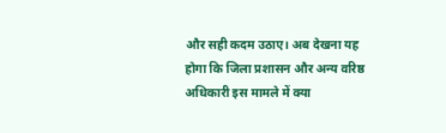और सही कदम उठाए। अब देखना यह होगा कि जिला प्रशासन और अन्य वरिष्ठ अधिकारी इस मामले में क्या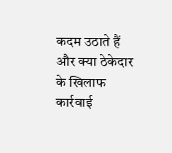कदम उठाते हैं और क्या ठेकेदार के खिलाफ कार्रवाई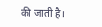की जाती है।